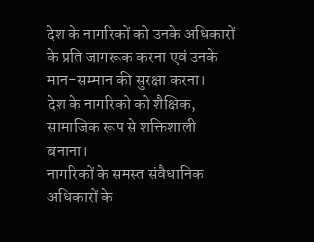देश के नागरिकों को उनके अधिकारों के प्रति जागरूक करना एवं उनके मान-सम्मान की सुरक्षा करना।
देश के नागरिको को शैक्षिक, सामाजिक रूप से शक्तिशाली बनाना।
नागरिकों के समस्त संवैधानिक अधिकारों के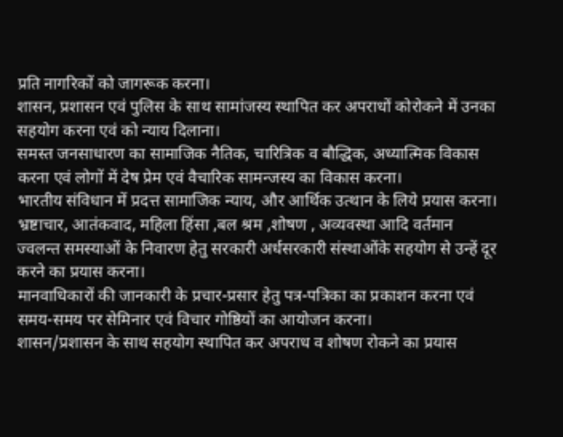प्रति नागरिकों को जागरूक करना।
शासन, प्रशासन एवं पुलिस के साथ सामांजस्य स्थापित कर अपराधों कोरोकने में उनका सहयोग करना एवं को न्याय दिलाना।
समस्त जनसाधारण का सामाजिक नैतिक, चारित्रिक व बौद्धिक, अध्यात्मिक विकास करना एवं लोगों में देष प्रेम एवं वैचारिक सामन्जस्य का विकास करना।
भारतीय संविधान में प्रदत्त सामाजिक न्याय, और आर्थिक उत्थान के लिये प्रयास करना।
भ्रष्टाचार, आतंकवाद, महिला हिंसा ,बल श्रम ,शोषण , अव्यवस्था आदि वर्तमान ज्वलन्त समस्याओं के निवारण हेतु सरकारी अर्धसरकारी संस्थाओंके सहयोग से उन्हें दूर करने का प्रयास करना।
मानवाधिकारों की जानकारी के प्रचार-प्रसार हेतु पत्र-पत्रिका का प्रकाशन करना एवं समय-समय पर सेमिनार एवं विचार गोष्ठियों का आयोजन करना।
शासन/प्रशासन के साथ सहयोग स्थापित कर अपराध व शोषण रोकने का प्रयास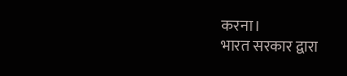करना।
भारत सरकार द्वारा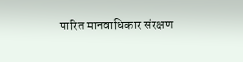पारित मानवाधिकार संरक्षण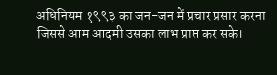अधिनियम १९९३ का जन-जन में प्रचार प्रसार करना जिससे आम आदमी उसका लाभ प्राप्त कर सके।